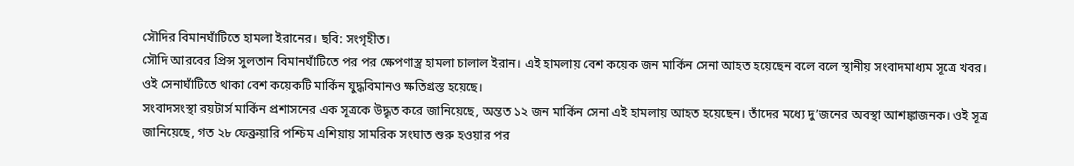সৌদির বিমানঘাঁটিতে হামলা ইরানের। ছবি: সংগৃহীত।
সৌদি আরবের প্রিন্স সুলতান বিমানঘাঁটিতে পর পর ক্ষেপণাস্ত্র হামলা চালাল ইরান। এই হামলায় বেশ কয়েক জন মার্কিন সেনা আহত হয়েছেন বলে বলে স্থানীয় সংবাদমাধ্যম সূত্রে খবর। ওই সেনাঘাঁটিতে থাকা বেশ কয়েকটি মার্কিন যুদ্ধবিমানও ক্ষতিগ্রস্ত হয়েছে।
সংবাদসংস্থা রয়টার্স মার্কিন প্রশাসনের এক সূত্রকে উদ্ধৃত করে জানিয়েছে, অন্তত ১২ জন মার্কিন সেনা এই হামলায় আহত হয়েছেন। তাঁদের মধ্যে দু’জনের অবস্থা আশঙ্কাজনক। ওই সূত্র জানিয়েছে, গত ২৮ ফেব্রুয়ারি পশ্চিম এশিয়ায় সামরিক সংঘাত শুরু হওয়ার পর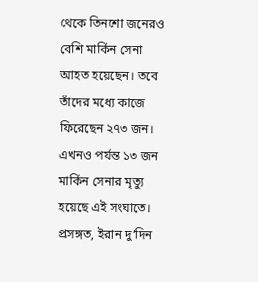থেকে তিনশো জনেরও বেশি মার্কিন সেনা আহত হয়েছেন। তবে তাঁদের মধ্যে কাজে ফিরেছেন ২৭৩ জন। এখনও পর্যন্ত ১৩ জন মার্কিন সেনার মৃত্যু হয়েছে এই সংঘাতে।
প্রসঙ্গত, ইরান দু’দিন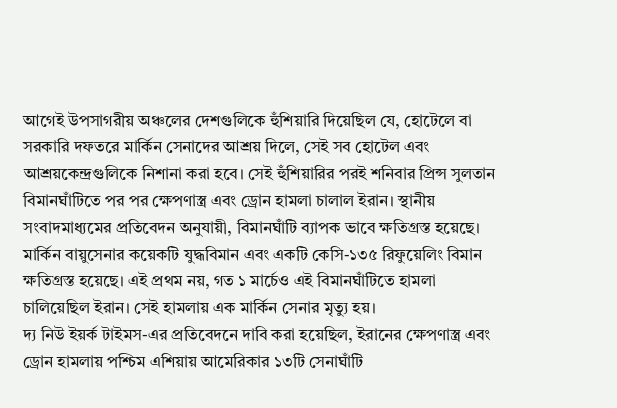আগেই উপসাগরীয় অঞ্চলের দেশগুলিকে হুঁশিয়ারি দিয়েছিল যে, হোটেলে বা সরকারি দফতরে মার্কিন সেনাদের আশ্রয় দিলে, সেই সব হোটেল এবং আশ্রয়কেন্দ্রগুলিকে নিশানা করা হবে। সেই হুঁশিয়ারির পরই শনিবার প্রিন্স সুলতান বিমানঘাঁটিতে পর পর ক্ষেপণাস্ত্র এবং ড্রোন হামলা চালাল ইরান। স্থানীয় সংবাদমাধ্যমের প্রতিবেদন অনুযায়ী, বিমানঘাঁটি ব্যাপক ভাবে ক্ষতিগ্রস্ত হয়েছে। মার্কিন বায়ুসেনার কয়েকটি যুদ্ধবিমান এবং একটি কেসি-১৩৫ রিফুয়েলিং বিমান ক্ষতিগ্রস্ত হয়েছে। এই প্রথম নয়, গত ১ মার্চেও এই বিমানঘাঁটিতে হামলা চালিয়েছিল ইরান। সেই হামলায় এক মার্কিন সেনার মৃত্যু হয়।
দ্য নিউ ইয়র্ক টাইমস-এর প্রতিবেদনে দাবি করা হয়েছিল, ইরানের ক্ষেপণাস্ত্র এবং ড্রোন হামলায় পশ্চিম এশিয়ায় আমেরিকার ১৩টি সেনাঘাঁটি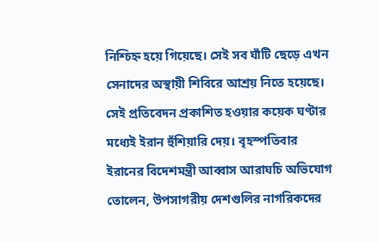নিশ্চিহ্ন হয়ে গিয়েছে। সেই সব ঘাঁটি ছেড়ে এখন সেনাদের অস্থায়ী শিবিরে আশ্রয় নিতে হয়েছে। সেই প্রতিবেদন প্রকাশিত হওয়ার কয়েক ঘণ্টার মধ্যেই ইরান হুঁশিয়ারি দেয়। বৃহস্পতিবার ইরানের বিদেশমন্ত্রী আব্বাস আরাঘচি অভিযোগ তোলেন, উপসাগরীয় দেশগুলির নাগরিকদের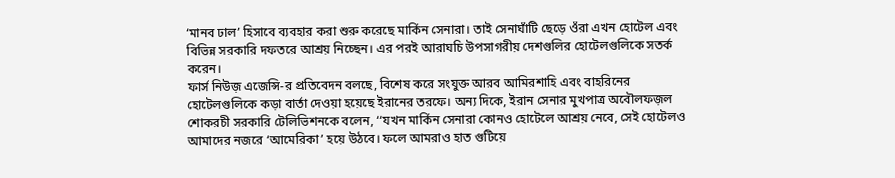‘মানব ঢাল’ হিসাবে ব্যবহার করা শুরু করেছে মার্কিন সেনারা। তাই সেনাঘাঁটি ছেড়ে ওঁরা এখন হোটেল এবং বিভিন্ন সরকারি দফতরে আশ্রয় নিচ্ছেন। এর পরই আরাঘচি উপসাগরীয় দেশগুলির হোটেলগুলিকে সতর্ক করেন।
ফার্স নিউজ় এজেন্সি-র প্রতিবেদন বলছে, বিশেষ করে সংযুক্ত আরব আমিরশাহি এবং বাহরিনের হোটেলগুলিকে কড়া বার্তা দেওয়া হয়েছে ইরানের তরফে। অন্য দিকে, ইরান সেনার মুখপাত্র অবৌলফজ়ল শোকরচী সরকারি টেলিভিশনকে বলেন, ‘‘যখন মার্কিন সেনারা কোনও হোটেলে আশ্রয় নেবে, সেই হোটেলও আমাদের নজরে ‘আমেরিকা’ হয়ে উঠবে। ফলে আমরাও হাত গুটিয়ে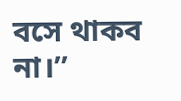বসে থাকব না।’’